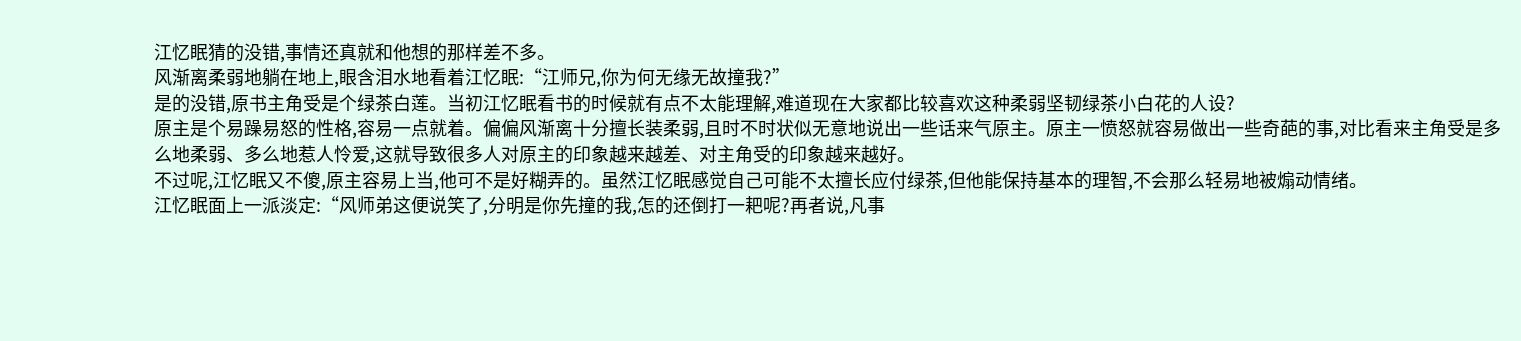江忆眠猜的没错,事情还真就和他想的那样差不多。
风渐离柔弱地躺在地上,眼含泪水地看着江忆眠:“江师兄,你为何无缘无故撞我?”
是的没错,原书主角受是个绿茶白莲。当初江忆眠看书的时候就有点不太能理解,难道现在大家都比较喜欢这种柔弱坚韧绿茶小白花的人设?
原主是个易躁易怒的性格,容易一点就着。偏偏风渐离十分擅长装柔弱,且时不时状似无意地说出一些话来气原主。原主一愤怒就容易做出一些奇葩的事,对比看来主角受是多么地柔弱、多么地惹人怜爱,这就导致很多人对原主的印象越来越差、对主角受的印象越来越好。
不过呢,江忆眠又不傻,原主容易上当,他可不是好糊弄的。虽然江忆眠感觉自己可能不太擅长应付绿茶,但他能保持基本的理智,不会那么轻易地被煽动情绪。
江忆眠面上一派淡定:“风师弟这便说笑了,分明是你先撞的我,怎的还倒打一耙呢?再者说,凡事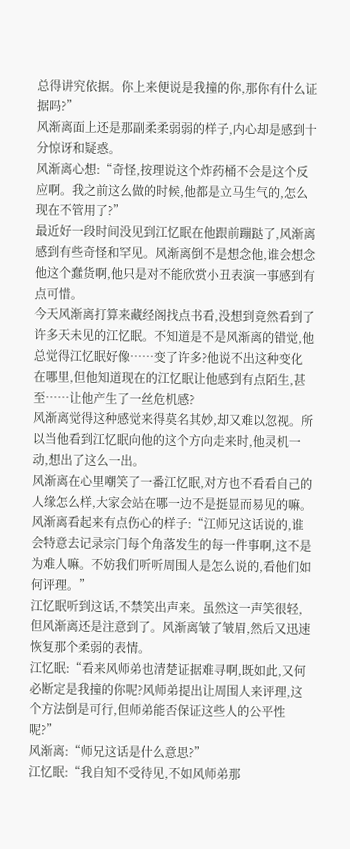总得讲究依据。你上来便说是我撞的你,那你有什么证据吗?”
风渐离面上还是那副柔柔弱弱的样子,内心却是感到十分惊讶和疑惑。
风渐离心想:“奇怪,按理说这个炸药桶不会是这个反应啊。我之前这么做的时候,他都是立马生气的,怎么现在不管用了?”
最近好一段时间没见到江忆眠在他跟前蹦跶了,风渐离感到有些奇怪和罕见。风渐离倒不是想念他,谁会想念他这个蠢货啊,他只是对不能欣赏小丑表演一事感到有点可惜。
今天风渐离打算来藏经阁找点书看,没想到竟然看到了许多天未见的江忆眠。不知道是不是风渐离的错觉,他总觉得江忆眠好像……变了许多?他说不出这种变化在哪里,但他知道现在的江忆眠让他感到有点陌生,甚至……让他产生了一丝危机感?
风渐离觉得这种感觉来得莫名其妙,却又难以忽视。所以当他看到江忆眠向他的这个方向走来时,他灵机一动,想出了这么一出。
风渐离在心里嘲笑了一番江忆眠,对方也不看看自己的人缘怎么样,大家会站在哪一边不是挺显而易见的嘛。
风渐离看起来有点伤心的样子:“江师兄这话说的,谁会特意去记录宗门每个角落发生的每一件事啊,这不是为难人嘛。不妨我们听听周围人是怎么说的,看他们如何评理。”
江忆眠听到这话,不禁笑出声来。虽然这一声笑很轻,但风渐离还是注意到了。风渐离皱了皱眉,然后又迅速恢复那个柔弱的表情。
江忆眠:“看来风师弟也清楚证据难寻啊,既如此,又何必断定是我撞的你呢?风师弟提出让周围人来评理,这个方法倒是可行,但师弟能否保证这些人的公平性呢?”
风渐离:“师兄这话是什么意思?”
江忆眠:“我自知不受待见,不如风师弟那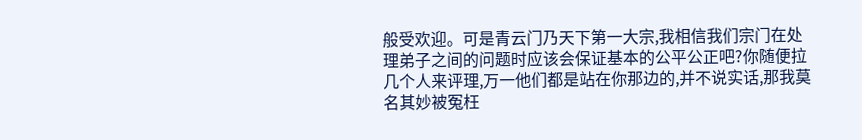般受欢迎。可是青云门乃天下第一大宗,我相信我们宗门在处理弟子之间的问题时应该会保证基本的公平公正吧?你随便拉几个人来评理,万一他们都是站在你那边的,并不说实话,那我莫名其妙被冤枉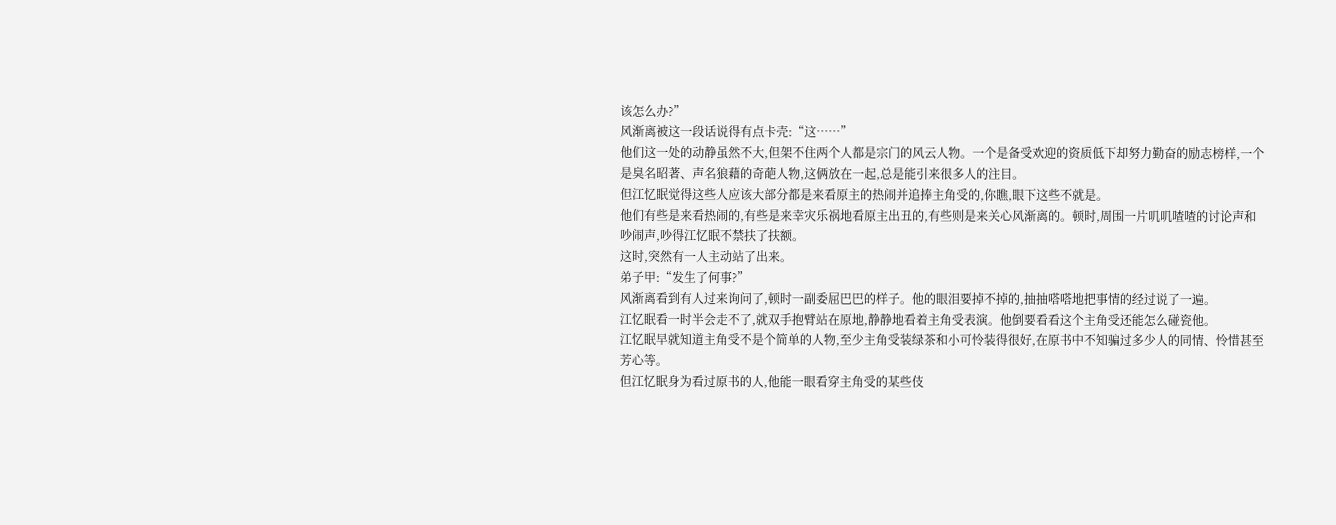该怎么办?”
风渐离被这一段话说得有点卡壳:“这……”
他们这一处的动静虽然不大,但架不住两个人都是宗门的风云人物。一个是备受欢迎的资质低下却努力勤奋的励志榜样,一个是臭名昭著、声名狼藉的奇葩人物,这俩放在一起,总是能引来很多人的注目。
但江忆眠觉得这些人应该大部分都是来看原主的热闹并追捧主角受的,你瞧,眼下这些不就是。
他们有些是来看热闹的,有些是来幸灾乐祸地看原主出丑的,有些则是来关心风渐离的。顿时,周围一片叽叽喳喳的讨论声和吵闹声,吵得江忆眠不禁扶了扶额。
这时,突然有一人主动站了出来。
弟子甲:“发生了何事?”
风渐离看到有人过来询问了,顿时一副委屈巴巴的样子。他的眼泪要掉不掉的,抽抽嗒嗒地把事情的经过说了一遍。
江忆眠看一时半会走不了,就双手抱臂站在原地,静静地看着主角受表演。他倒要看看这个主角受还能怎么碰瓷他。
江忆眠早就知道主角受不是个简单的人物,至少主角受装绿茶和小可怜装得很好,在原书中不知骗过多少人的同情、怜惜甚至芳心等。
但江忆眠身为看过原书的人,他能一眼看穿主角受的某些伎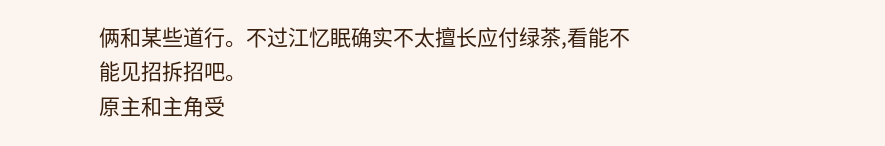俩和某些道行。不过江忆眠确实不太擅长应付绿茶,看能不能见招拆招吧。
原主和主角受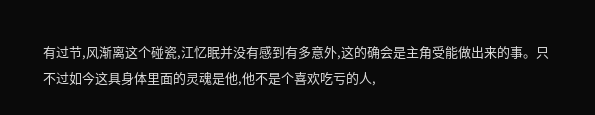有过节,风渐离这个碰瓷,江忆眠并没有感到有多意外,这的确会是主角受能做出来的事。只不过如今这具身体里面的灵魂是他,他不是个喜欢吃亏的人,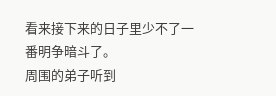看来接下来的日子里少不了一番明争暗斗了。
周围的弟子听到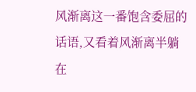风渐离这一番饱含委屈的话语,又看着风渐离半躺在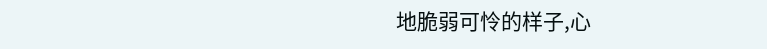地脆弱可怜的样子,心